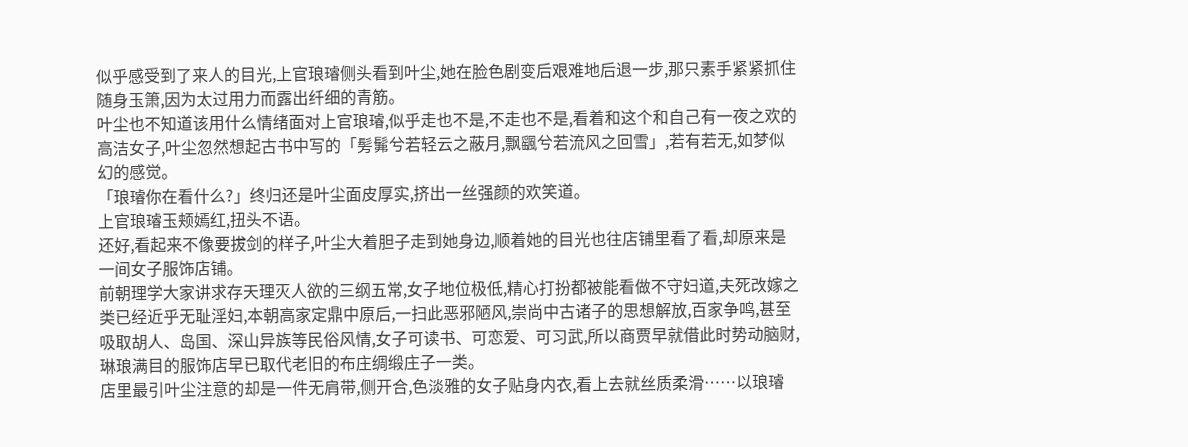似乎感受到了来人的目光,上官琅璿侧头看到叶尘,她在脸色剧变后艰难地后退一步,那只素手紧紧抓住随身玉箫,因为太过用力而露出纤细的青筋。
叶尘也不知道该用什么情绪面对上官琅璿,似乎走也不是,不走也不是,看着和这个和自己有一夜之欢的高洁女子,叶尘忽然想起古书中写的「髣髴兮若轻云之蔽月,飘颻兮若流风之回雪」,若有若无,如梦似幻的感觉。
「琅璿你在看什么?」终归还是叶尘面皮厚实,挤出一丝强颜的欢笑道。
上官琅璿玉颊嫣红,扭头不语。
还好,看起来不像要拔剑的样子,叶尘大着胆子走到她身边,顺着她的目光也往店铺里看了看,却原来是一间女子服饰店铺。
前朝理学大家讲求存天理灭人欲的三纲五常,女子地位极低,精心打扮都被能看做不守妇道,夫死改嫁之类已经近乎无耻淫妇,本朝高家定鼎中原后,一扫此恶邪陋风,崇尚中古诸子的思想解放,百家争鸣,甚至吸取胡人、岛国、深山异族等民俗风情,女子可读书、可恋爱、可习武,所以商贾早就借此时势动脑财,琳琅满目的服饰店早已取代老旧的布庄绸缎庄子一类。
店里最引叶尘注意的却是一件无肩带,侧开合,色淡雅的女子贴身内衣,看上去就丝质柔滑……以琅璿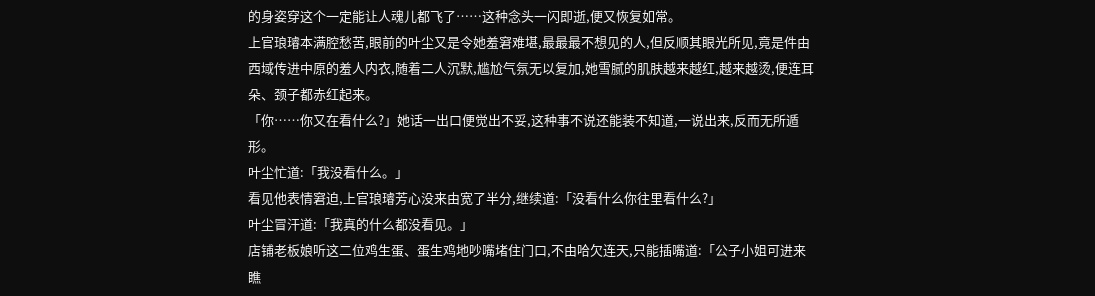的身姿穿这个一定能让人魂儿都飞了……这种念头一闪即逝,便又恢复如常。
上官琅璿本满腔愁苦,眼前的叶尘又是令她羞窘难堪,最最最不想见的人,但反顺其眼光所见,竟是件由西域传进中原的羞人内衣,随着二人沉默,尴尬气氛无以复加,她雪腻的肌肤越来越红,越来越烫,便连耳朵、颈子都赤红起来。
「你……你又在看什么?」她话一出口便觉出不妥,这种事不说还能装不知道,一说出来,反而无所遁形。
叶尘忙道:「我没看什么。」
看见他表情窘迫,上官琅璿芳心没来由宽了半分,继续道:「没看什么你往里看什么?」
叶尘冒汗道:「我真的什么都没看见。」
店铺老板娘听这二位鸡生蛋、蛋生鸡地吵嘴堵住门口,不由哈欠连天,只能插嘴道:「公子小姐可进来瞧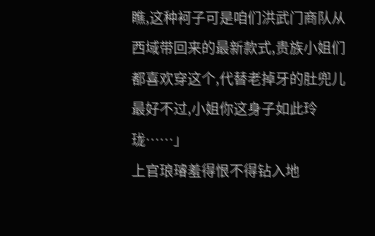瞧,这种袔子可是咱们洪武门商队从西域带回来的最新款式,贵族小姐们都喜欢穿这个,代替老掉牙的肚兜儿最好不过,小姐你这身子如此玲珑……」
上官琅璿羞得恨不得钻入地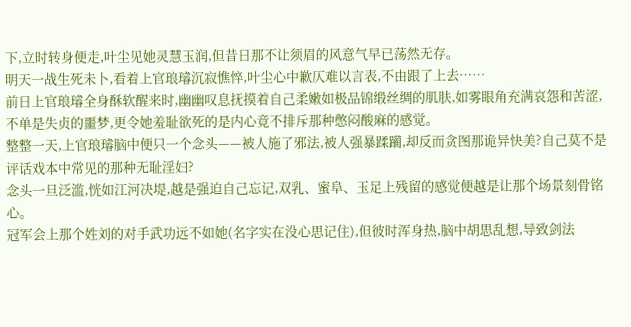下,立时转身便走,叶尘见她灵慧玉润,但昔日那不让须眉的风意气早已荡然无存。
明天一战生死未卜,看着上官琅璿沉寂憔悴,叶尘心中歉仄难以言表,不由跟了上去……
前日上官琅璿全身酥软醒来时,幽幽叹息抚摸着自己柔嫩如极品锦缎丝绸的肌肤,如雾眼角充满哀怨和苦涩,不单是失贞的噩梦,更令她羞耻欲死的是内心竟不排斥那种憋闷酸麻的感觉。
整整一天,上官琅璿脑中便只一个念头——被人施了邪法,被人强暴蹂躏,却反而贪图那诡异快美?自己莫不是评话戏本中常见的那种无耻淫妇?
念头一旦泛滥,恍如江河决堤,越是强迫自己忘记,双乳、蜜阜、玉足上残留的感觉便越是让那个场景刻骨铭心。
冠军会上那个姓刘的对手武功远不如她(名字实在没心思记住),但彼时浑身热,脑中胡思乱想,导致剑法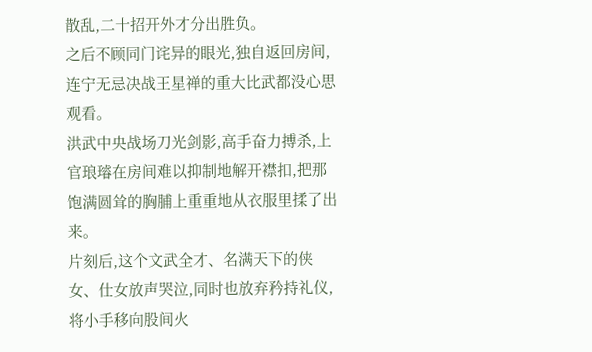散乱,二十招开外才分出胜负。
之后不顾同门诧异的眼光,独自返回房间,连宁无忌决战王星禅的重大比武都没心思观看。
洪武中央战场刀光剑影,高手奋力搏杀,上官琅璿在房间难以抑制地解开襟扣,把那饱满圆耸的胸脯上重重地从衣服里揉了出来。
片刻后,这个文武全才、名满天下的侠女、仕女放声哭泣,同时也放弃矜持礼仪,将小手移向股间火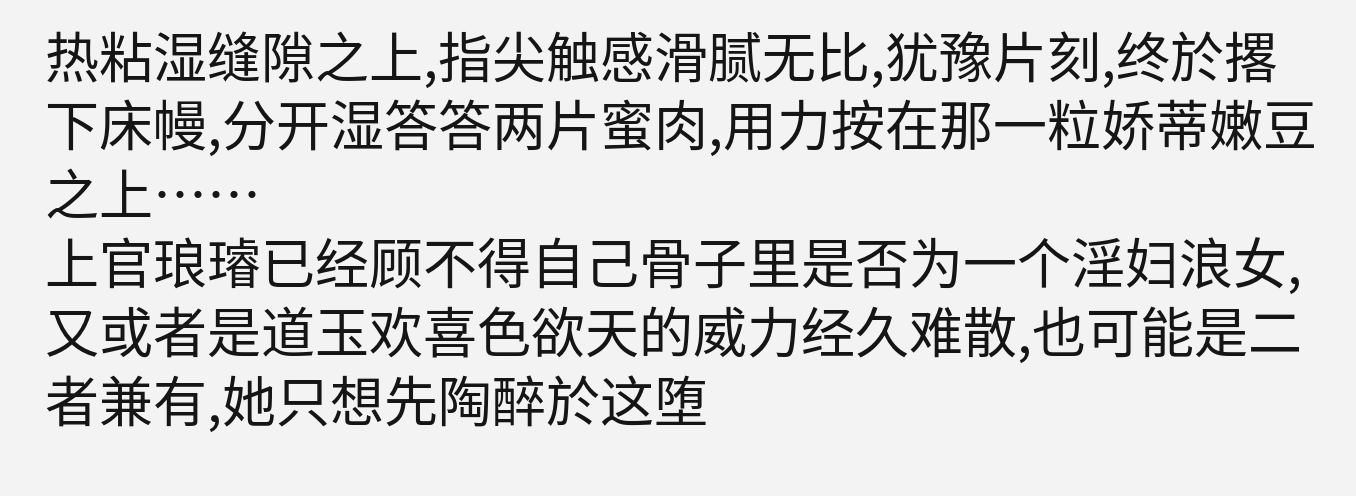热粘湿缝隙之上,指尖触感滑腻无比,犹豫片刻,终於撂下床幔,分开湿答答两片蜜肉,用力按在那一粒娇蒂嫩豆之上……
上官琅璿已经顾不得自己骨子里是否为一个淫妇浪女,又或者是道玉欢喜色欲天的威力经久难散,也可能是二者兼有,她只想先陶醉於这堕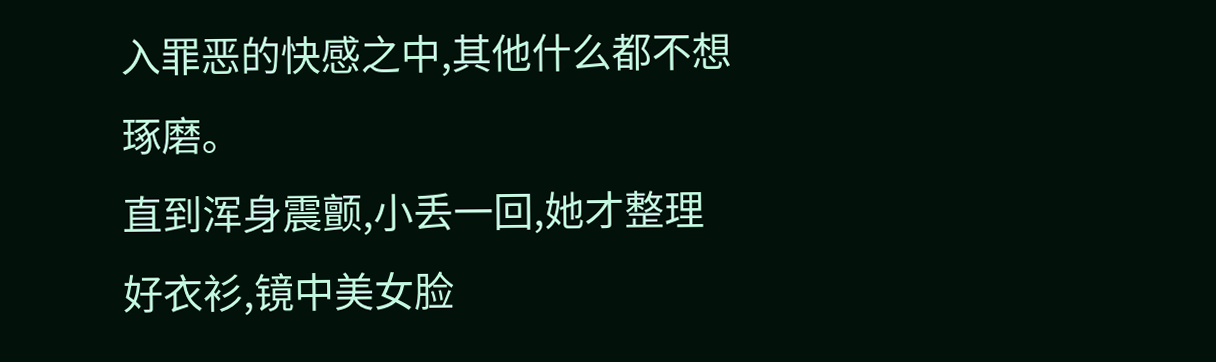入罪恶的快感之中,其他什么都不想琢磨。
直到浑身震颤,小丢一回,她才整理好衣衫,镜中美女脸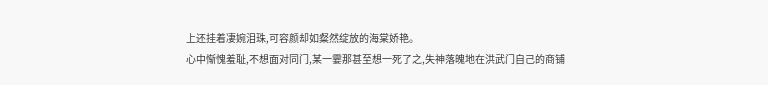上还挂着凄婉泪珠,可容颜却如粲然绽放的海棠娇艳。
心中惭愧羞耻,不想面对同门,某一霎那甚至想一死了之,失神落魄地在洪武门自己的商铺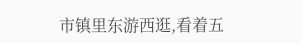市镇里东游西逛,看着五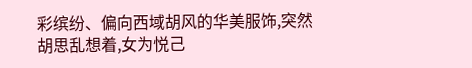彩缤纷、偏向西域胡风的华美服饰,突然胡思乱想着,女为悦己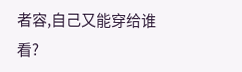者容,自己又能穿给谁看?